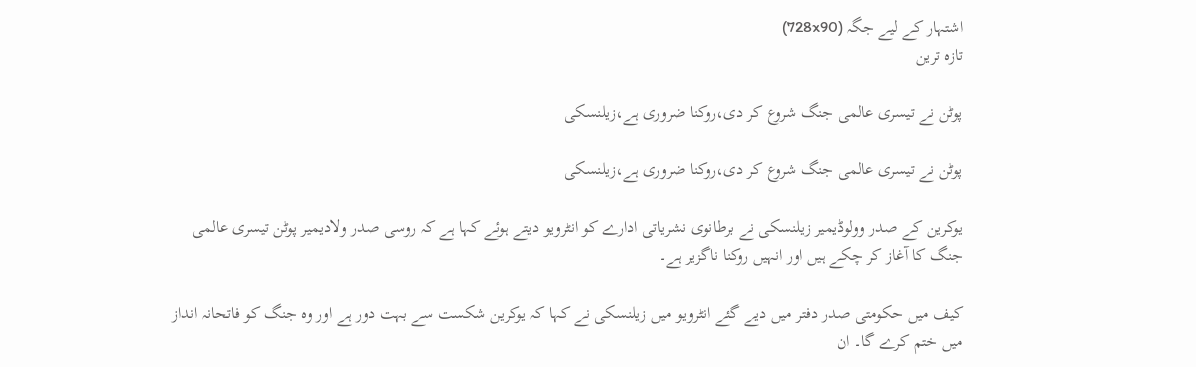اشتہار کے لیے جگہ (728x90)
تازہ ترین

پوٹن نے تیسری عالمی جنگ شروع کر دی،روکنا ضروری ہے،زیلنسکی

پوٹن نے تیسری عالمی جنگ شروع کر دی،روکنا ضروری ہے،زیلنسکی

یوکرین کے صدر وولوڈیمیر زیلنسکی نے برطانوی نشریاتی ادارے کو انٹرویو دیتے ہوئے کہا ہے کہ روسی صدر ولادیمیر پوٹن تیسری عالمی جنگ کا آغاز کر چکے ہیں اور انہیں روکنا ناگزیر ہے۔

کیف میں حکومتی صدر دفتر میں دیے گئے انٹرویو میں زیلنسکی نے کہا کہ یوکرین شکست سے بہت دور ہے اور وہ جنگ کو فاتحانہ انداز میں ختم کرے گا۔ ان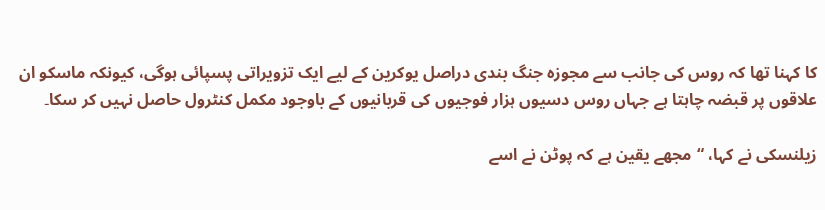کا کہنا تھا کہ روس کی جانب سے مجوزہ جنگ بندی دراصل یوکرین کے لیے ایک تزویراتی پسپائی ہوگی، کیونکہ ماسکو ان علاقوں پر قبضہ چاہتا ہے جہاں روس دسیوں ہزار فوجیوں کی قربانیوں کے باوجود مکمل کنٹرول حاصل نہیں کر سکا۔

زیلنسکی نے کہا، “مجھے یقین ہے کہ پوٹن نے اسے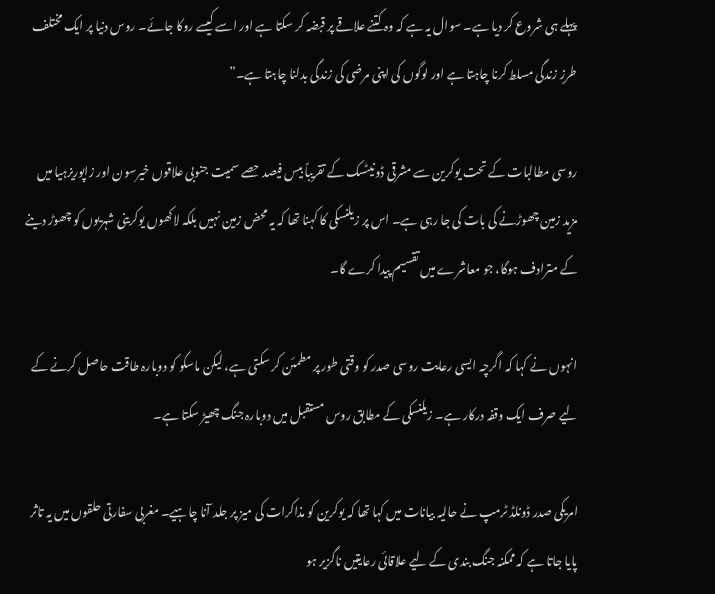پہلے ہی شروع کر دیا ہے۔ سوال یہ ہے کہ وہ کتنے علاقے پر قبضہ کر سکتا ہے اور اسے کیسے روکا جائے۔ روس دنیا پر ایک مختلف طرزِ زندگی مسلط کرنا چاہتا ہے اور لوگوں کی اپنی مرضی کی زندگی بدلنا چاہتا ہے۔”

روسی مطالبات کے تحت یوکرین سے مشرقی ڈونیٹسک کے تقریباً بیس فیصد حصے سمیت جنوبی علاقوں خیرسون اور زاپوریزہیا میں مزید زمین چھوڑنے کی بات کی جا رہی ہے۔ اس پر زیلنسکی کا کہنا تھا کہ یہ محض زمین نہیں بلکہ لاکھوں یوکرینی شہریوں کو چھوڑ دینے کے مترادف ہوگا، جو معاشرے میں تقسیم پیدا کرے گا۔

انہوں نے کہا کہ اگرچہ ایسی رعایت روسی صدر کو وقتی طور پر مطمئن کر سکتی ہے، لیکن ماسکو کو دوبارہ طاقت حاصل کرنے کے لیے صرف ایک وقفہ درکار ہے۔ زیلنسکی کے مطابق روس مستقبل میں دوبارہ جنگ چھیڑ سکتا ہے۔

امریکی صدر ڈونلڈ ٹرمپ نے حالیہ بیانات میں کہا تھا کہ یوکرین کو مذاکرات کی میز پر جلد آنا چاہیے۔ مغربی سفارتی حلقوں میں یہ تاثر پایا جاتا ہے کہ ممکنہ جنگ بندی کے لیے علاقائی رعایتیں ناگزیر ہو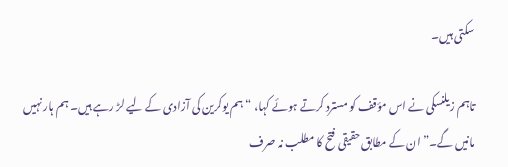سکتی ہیں۔

تاہم زیلنسکی نے اس مؤقف کو مسترد کرتے ہوئے کہا، “ہم یوکرین کی آزادی کے لیے لڑ رہے ہیں۔ ہم ہار نہیں مانیں گے۔” ان کے مطابق حقیقی فتح کا مطلب نہ صرف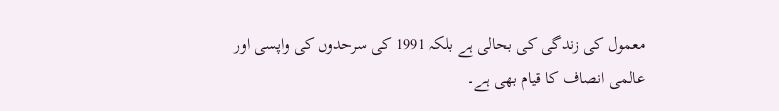معمول کی زندگی کی بحالی ہے بلکہ 1991 کی سرحدوں کی واپسی اور عالمی انصاف کا قیام بھی ہے۔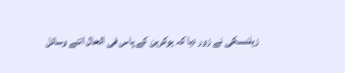زیلنسکی نے زور دیا کہ یوکرین کے پاس فی الحال اتنے وسائل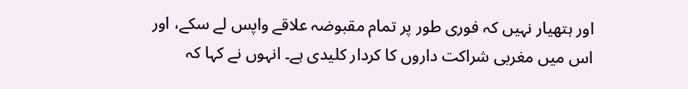اور ہتھیار نہیں کہ فوری طور پر تمام مقبوضہ علاقے واپس لے سکے، اور اس میں مغربی شراکت داروں کا کردار کلیدی ہے۔ انہوں نے کہا کہ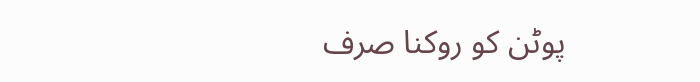پوٹن کو روکنا صرف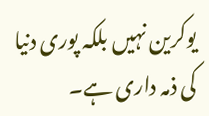یوکرین نہیں بلکہ پوری دنیا کی ذمہ داری ہے۔